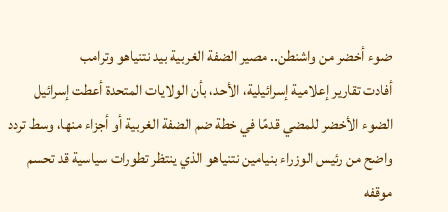ضوء أخضر من واشنطن.. مصير الضفة الغربية بيد نتنياهو وترامب
أفادت تقارير إعلامية إسرائيلية، الأحد، بأن الولايات المتحدة أعطت إسرائيل الضوء الأخضر للمضي قدمًا في خطة ضم الضفة الغربية أو أجزاء منها، وسط تردد واضح من رئيس الوزراء بنيامين نتنياهو الذي ينتظر تطورات سياسية قد تحسم موقفه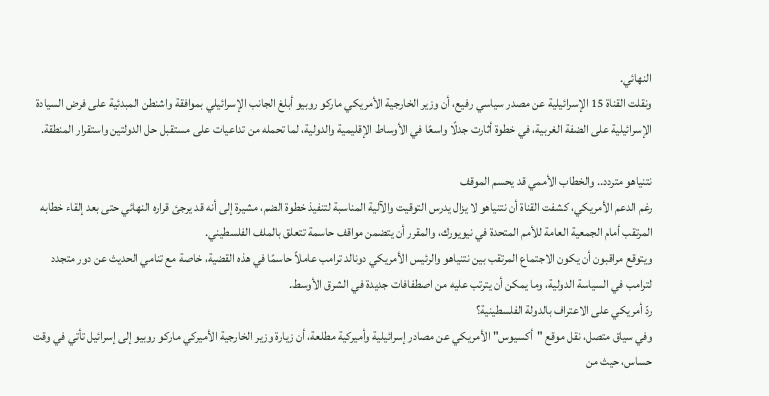النهائي.
ونقلت القناة 15 الإسرائيلية عن مصدر سياسي رفيع، أن وزير الخارجية الأمريكي ماركو روبيو أبلغ الجانب الإسرائيلي بموافقة واشنطن المبدئية على فرض السيادة الإسرائيلية على الضفة الغربية، في خطوة أثارت جدلًا واسعًا في الأوساط الإقليمية والدولية، لما تحمله من تداعيات على مستقبل حل الدولتين واستقرار المنطقة.

نتنياهو متردد.. والخطاب الأممي قد يحسم الموقف
رغم الدعم الأمريكي، كشفت القناة أن نتنياهو لا يزال يدرس التوقيت والآلية المناسبة لتنفيذ خطوة الضم، مشيرة إلى أنه قد يرجئ قراره النهائي حتى بعد إلقاء خطابه المرتقب أمام الجمعية العامة للأمم المتحدة في نيويورك، والمقرر أن يتضمن مواقف حاسمة تتعلق بالملف الفلسطيني.
ويتوقع مراقبون أن يكون الاجتماع المرتقب بين نتنياهو والرئيس الأمريكي دونالد ترامب عاملاً حاسمًا في هذه القضية، خاصة مع تنامي الحديث عن دور متجدد لترامب في السياسة الدولية، وما يمكن أن يترتب عليه من اصطفافات جديدة في الشرق الأوسط.
ردّ أمريكي على الاعتراف بالدولة الفلسطينية؟
وفي سياق متصل، نقل موقع "أكسيوس" الأمريكي عن مصادر إسرائيلية وأميركية مطلعة، أن زيارة وزير الخارجية الأميركي ماركو روبيو إلى إسرائيل تأتي في وقت حساس، حيث من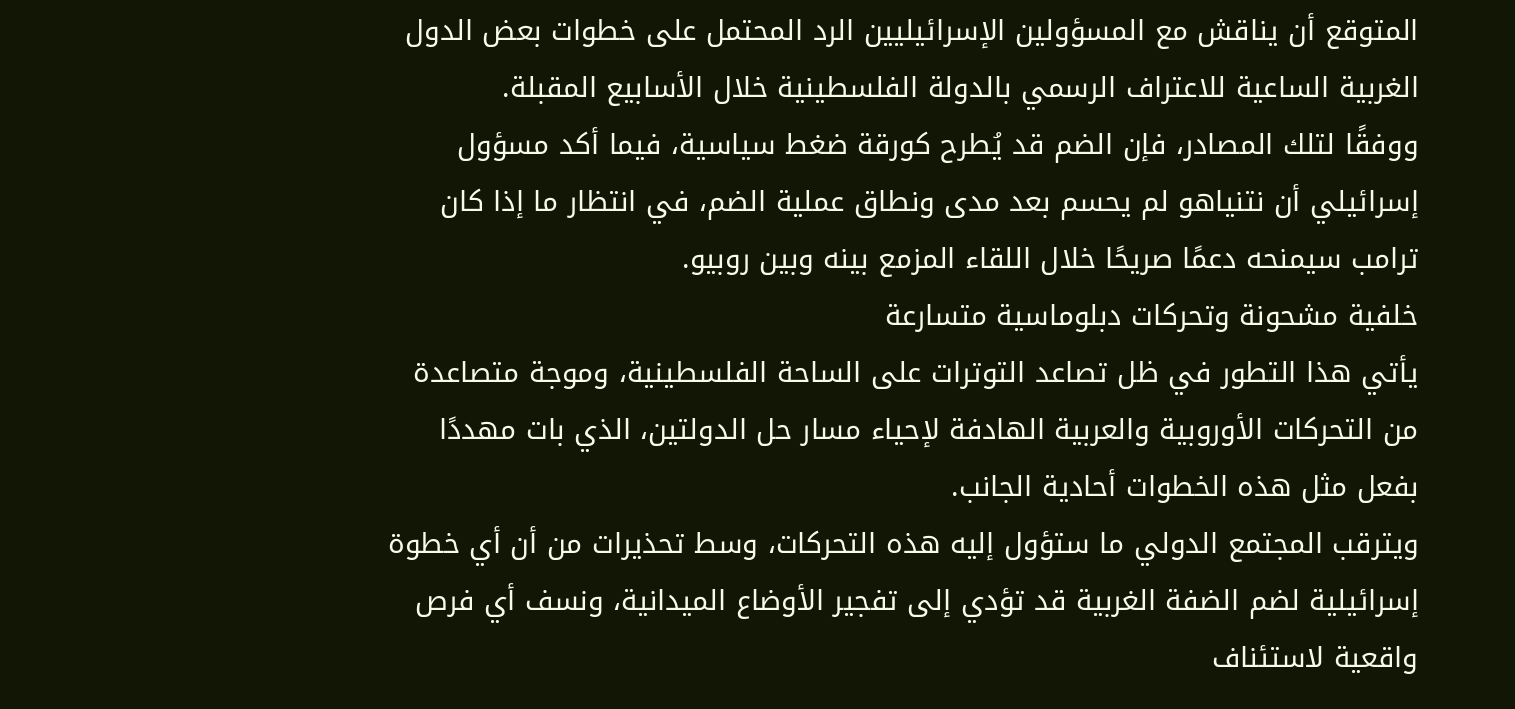المتوقع أن يناقش مع المسؤولين الإسرائيليين الرد المحتمل على خطوات بعض الدول الغربية الساعية للاعتراف الرسمي بالدولة الفلسطينية خلال الأسابيع المقبلة.
ووفقًا لتلك المصادر، فإن الضم قد يُطرح كورقة ضغط سياسية، فيما أكد مسؤول إسرائيلي أن نتنياهو لم يحسم بعد مدى ونطاق عملية الضم، في انتظار ما إذا كان ترامب سيمنحه دعمًا صريحًا خلال اللقاء المزمع بينه وبين روبيو.
خلفية مشحونة وتحركات دبلوماسية متسارعة
يأتي هذا التطور في ظل تصاعد التوترات على الساحة الفلسطينية، وموجة متصاعدة من التحركات الأوروبية والعربية الهادفة لإحياء مسار حل الدولتين، الذي بات مهددًا بفعل مثل هذه الخطوات أحادية الجانب.
ويترقب المجتمع الدولي ما ستؤول إليه هذه التحركات، وسط تحذيرات من أن أي خطوة إسرائيلية لضم الضفة الغربية قد تؤدي إلى تفجير الأوضاع الميدانية، ونسف أي فرص واقعية لاستئناف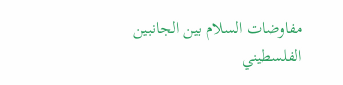مفاوضات السلام بين الجانبين الفلسطيني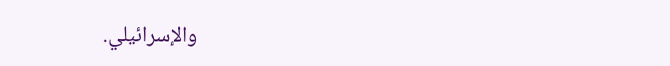والإسرائيلي.